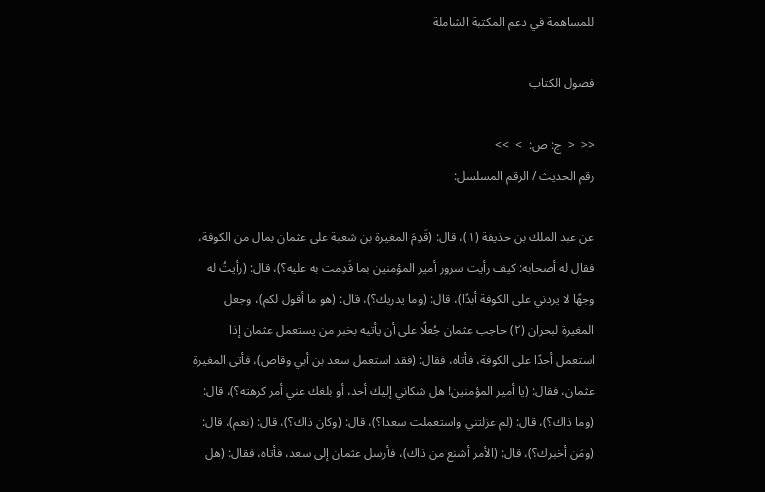للمساهمة في دعم المكتبة الشاملة

فصول الكتاب

<<  <  ج: ص:  >  >>
رقم الحديث / الرقم المسلسل:

عن عبد الملك بن حذيفة (١)، قال: (قَدِمَ المغيرة بن شعبة على عثمان بمال من الكوفة، فقال له أصحابه: كيف رأيت سرور أمير المؤمنين بما قَدِمت به عليه؟)، قال: (رأيتُ له وجهًا لا يردني على الكوفة أبدًا)، قال: (وما يدريك؟)، قال: (هو ما أقول لكم)، وجعل المغيرة لبحران (٢) حاجب عثمان جُعلًا على أن يأتيه بخبر من يستعمل عثمان إذا استعمل أحدًا على الكوفة، فأتاه، فقال: (فقد استعمل سعد بن أبي وقاص)، فأتى المغيرة عثمان، فقال: (يا أمير المؤمنين! هل شكاني إليك أحد، أو بلغك عني أمر كرهته؟)، قال: (وما ذاك؟)، قال: (لم عزلتني واستعملت سعدا؟)، قال: (وكان ذاك؟)، قال: (نعم)، قال: (ومَن أخبرك؟)، قال: (الأمر أشنع من ذاك)، فأرسل عثمان إلى سعد، فأتاه، فقال: (هل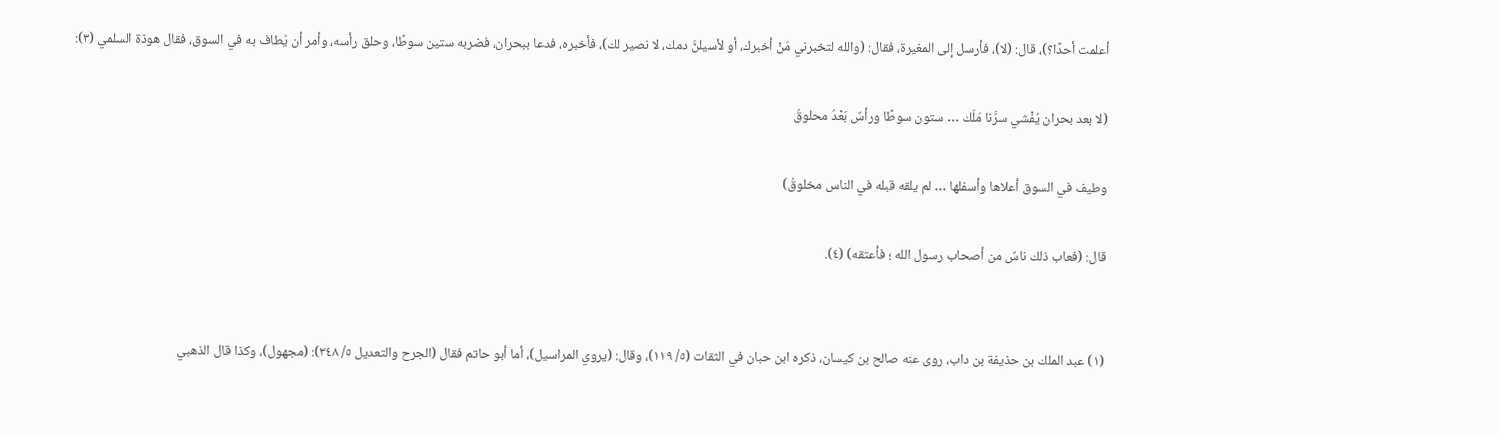أعلمت أحدًا؟)، قال: (لا)، فأرسل إلى المغيرة، فقال: (والله لتخبرني مَنْ أخبرك، أو لأسيلنَّ دمك، لا نصير لك)، فأخبره، فدعا ببحران، فضربه ستين سوطًا، وحلق رأسه، وأمر أن يُطاف به في السوق، فقال هوذة السلمي (٣):

(لا بعد بحران يُفْشي سرَّنا مَلَك … ستون سوطًا ورأسٌ بَعْدُ محلوقُ

وطيف في السوق أعلاها وأسفلها … لم يلقه قبله في الناس مخلوقُ)

قال: (فعاب ذلك ناسٌ من أصحاب رسول الله ؛ فأعتقه) (٤).


(١) عبد الملك بن حذيفة بن داب، روى عنه صالح بن كيسان، ذكره ابن حبان في الثقات (٥/ ١١٩)، وقال: (يروي المراسيل)، أما أبو حاتم فقال (الجرح والتعديل ٥/ ٣٤٨): (مجهول)، وكذا قال الذهبي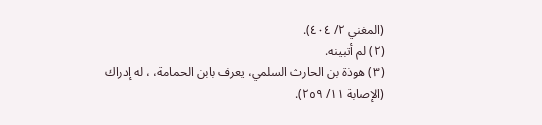(المغني ٢/ ٤٠٤).
(٢) لم أتبينه.
(٣) هوذة بن الحارث السلمي، يعرف بابن الحمامة، ، له إدراك (الإصابة ١١/ ٢٥٩).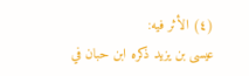(٤) الأثر فيه:
عيسى بن يزيد ذكره ابن حبان في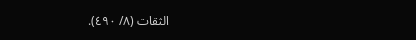الثقات (٨/ ٤٩٠).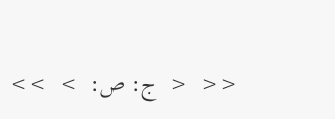<<  <  ج: ص:  >  >>